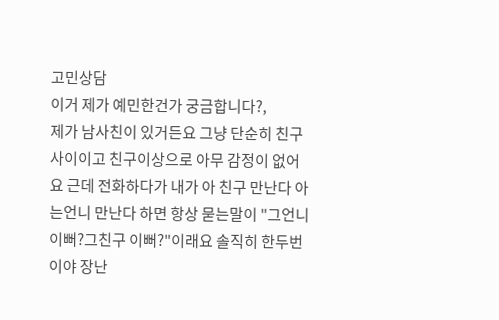고민상담
이거 제가 예민한건가 궁금합니다?,
제가 남사친이 있거든요 그냥 단순히 친구사이이고 친구이상으로 아무 감정이 없어요 근데 전화하다가 내가 아 친구 만난다 아는언니 만난다 하면 항상 묻는말이 "그언니 이뻐?그친구 이뻐?"이래요 솔직히 한두번이야 장난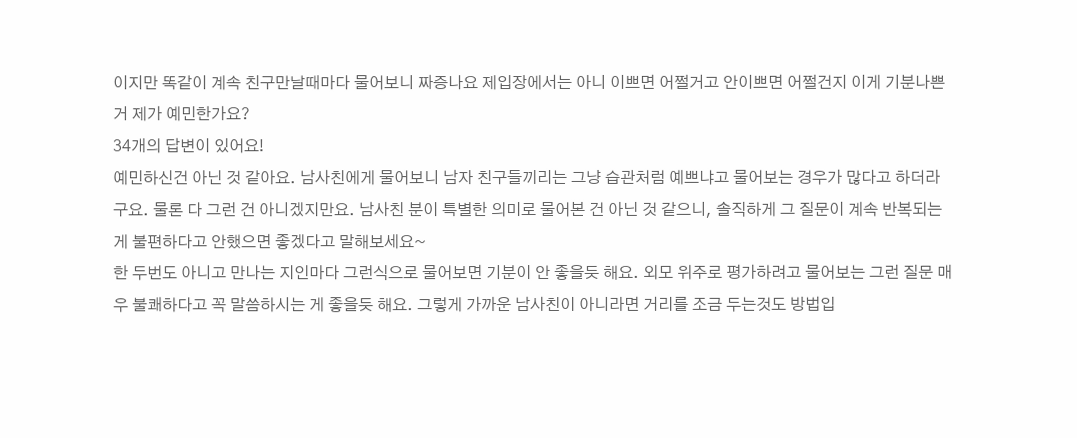이지만 똑같이 계속 친구만날때마다 물어보니 짜증나요 제입장에서는 아니 이쁘면 어쩔거고 안이쁘면 어쩔건지 이게 기분나쁜거 제가 예민한가요?
34개의 답변이 있어요!
예민하신건 아닌 것 같아요. 남사친에게 물어보니 남자 친구들끼리는 그냥 습관처럼 예쁘냐고 물어보는 경우가 많다고 하더라구요. 물론 다 그런 건 아니겠지만요. 남사친 분이 특별한 의미로 물어본 건 아닌 것 같으니, 솔직하게 그 질문이 계속 반복되는게 불편하다고 안했으면 좋겠다고 말해보세요~
한 두번도 아니고 만나는 지인마다 그런식으로 물어보면 기분이 안 좋을듯 해요. 외모 위주로 평가하려고 물어보는 그런 질문 매우 불쾌하다고 꼭 말씀하시는 게 좋을듯 해요. 그렇게 가까운 남사친이 아니라면 거리를 조금 두는것도 방법입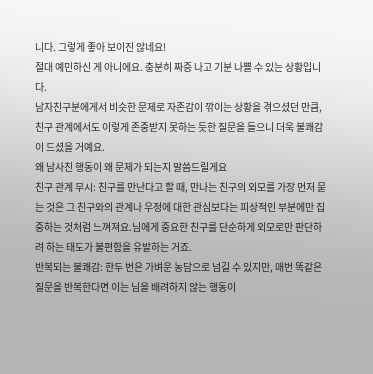니다. 그렇게 좋아 보이진 않네요!
절대 예민하신 게 아니에요. 충분히 짜증 나고 기분 나쁠 수 있는 상황입니다.
남자친구분에게서 비슷한 문제로 자존감이 깎이는 상황을 겪으셨던 만큼, 친구 관계에서도 이렇게 존중받지 못하는 듯한 질문을 들으니 더욱 불쾌감이 드셨을 거예요.
왜 남사친 행동이 왜 문제가 되는지 말씀드릴게요
친구 관계 무시: 친구를 만난다고 할 때, 만나는 친구의 외모를 가장 먼저 묻는 것은 그 친구와의 관계나 우정에 대한 관심보다는 피상적인 부분에만 집중하는 것처럼 느껴져요.님에게 중요한 친구를 단순하게 외모로만 판단하려 하는 태도가 불편함을 유발하는 거죠.
반복되는 불쾌감: 한두 번은 가벼운 농담으로 넘길 수 있지만, 매번 똑같은 질문을 반복한다면 이는 님을 배려하지 않는 행동이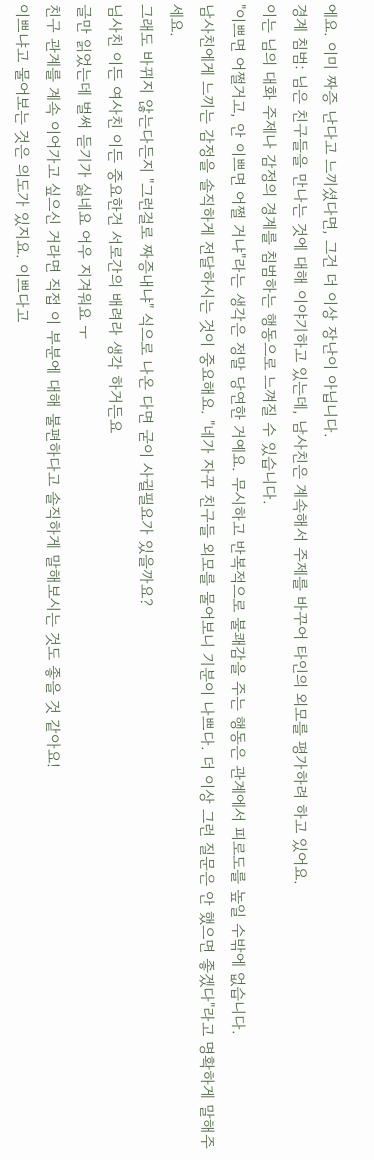에요. 이미 짜증 난다고 느끼셨다면, 그건 더 이상 장난이 아닙니다.
경계 침범: 님은 친구들을 만나는 것에 대해 이야기하고 있는데, 남사친은 계속해서 주제를 바꾸어 타인의 외모를 평가하려 하고 있어요.
이는 님의 대화 주제나 감정의 경계를 침범하는 행동으로 느껴질 수 있습니다.
"이쁘면 어쩔거고, 안 이쁘면 어쩔 거냐"라는 생각은 정말 당연한 거예요. 무시하고 반복적으로 불쾌감을 주는 행동은 관계에서 피로도를 높일 수밖에 없습니다.
남사친에게 느끼는 감정을 솔직하게 전달하시는 것이 중요해요. "네가 자꾸 친구들 외모를 물어보니 기분이 나쁘다. 더 이상 그런 질문은 안 했으면 좋겠다"라고 명확하게 말해주세요.
그래도 바뀌지 않는다든지 "그런걸로 짜증내냐" 식으로 나온 다면 굳이 사귈필요가 있을까요?
님사친 이든 여사친 이든 중요한건 서로간의 배려라 생각 하거든요
글만 읽었는데 벌써 듣기가 싫네요 어우 지겨워요 ㅜ
친구 관계를 계속 이어가고 싶으신 거라면 직접 이 부분에 대해 불편하다고 솔직하게 말해보시는 것도 좋을 것 같아요!
이쁘냐고 물어보는 것은 의도가 있지요. 이쁘다고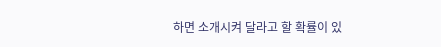하면 소개시켜 달라고 할 확률이 있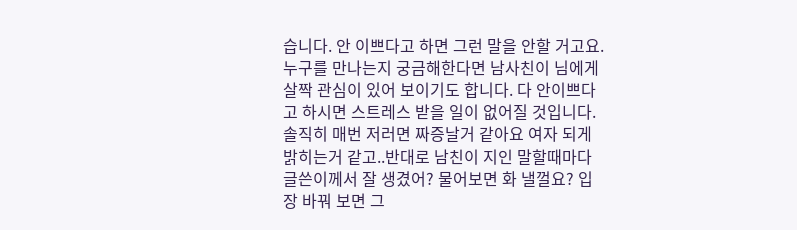습니다. 안 이쁘다고 하면 그런 말을 안할 거고요. 누구를 만나는지 궁금해한다면 남사친이 님에게 살짝 관심이 있어 보이기도 합니다. 다 안이쁘다고 하시면 스트레스 받을 일이 없어질 것입니다.
솔직히 매번 저러면 짜증날거 같아요 여자 되게 밝히는거 같고..반대로 남친이 지인 말할때마다 글쓴이께서 잘 생겼어? 물어보면 화 낼껄요? 입장 바꿔 보면 그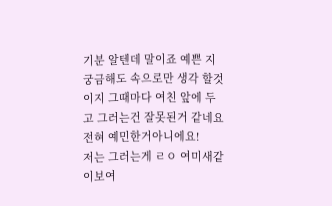기분 알텐데 말이죠 예쁜 지 궁금해도 속으로만 생각 할것이지 그때마다 여친 앞에 두고 그러는건 잘못된거 같네요
전혀 예민한거아니에요!
저는 그러는게 ㄹㅇ 여미새같이보여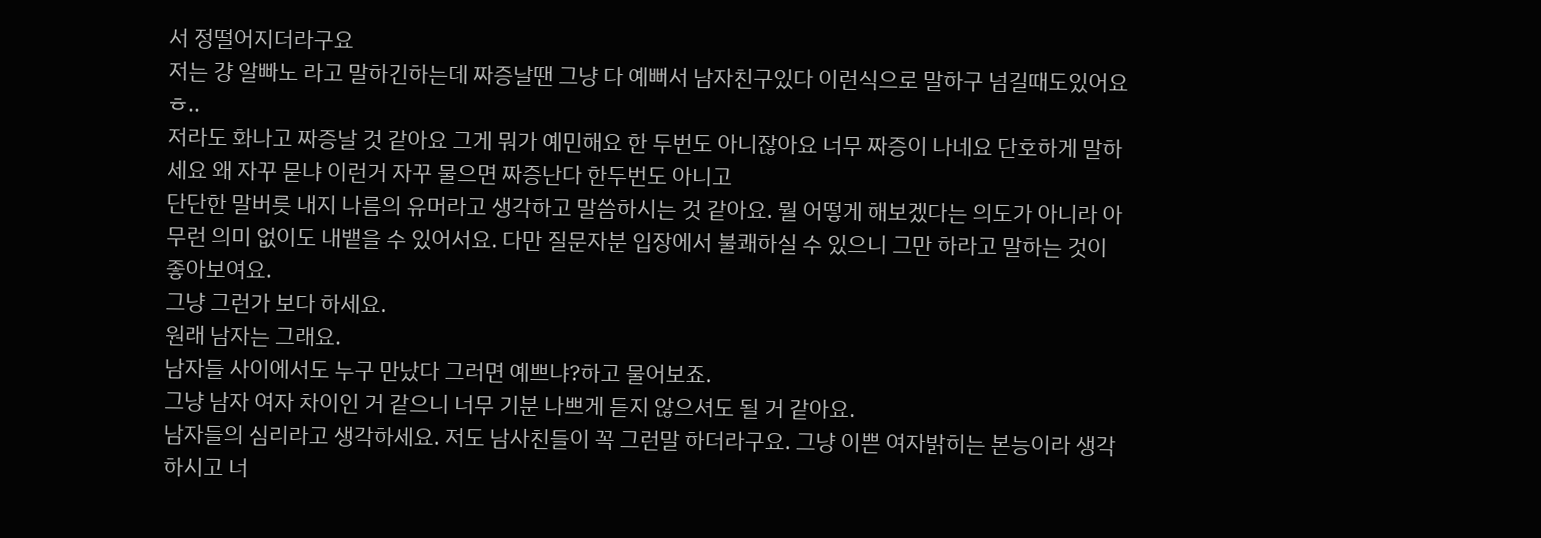서 정떨어지더라구요
저는 걍 알빠노 라고 말하긴하는데 짜증날땐 그냥 다 예뻐서 남자친구있다 이런식으로 말하구 넘길때도있어요ㅎ..
저라도 화나고 짜증날 것 같아요 그게 뭐가 예민해요 한 두번도 아니잖아요 너무 짜증이 나네요 단호하게 말하세요 왜 자꾸 묻냐 이런거 자꾸 물으면 짜증난다 한두번도 아니고
단단한 말버릇 내지 나름의 유머라고 생각하고 말씀하시는 것 같아요. 뭘 어떻게 해보겠다는 의도가 아니라 아무런 의미 없이도 내뱉을 수 있어서요. 다만 질문자분 입장에서 불쾌하실 수 있으니 그만 하라고 말하는 것이 좋아보여요.
그냥 그런가 보다 하세요.
원래 남자는 그래요.
남자들 사이에서도 누구 만났다 그러면 예쁘냐?하고 물어보죠.
그냥 남자 여자 차이인 거 같으니 너무 기분 나쁘게 듣지 않으셔도 될 거 같아요.
남자들의 심리라고 생각하세요. 저도 남사친들이 꼭 그런말 하더라구요. 그냥 이쁜 여자밝히는 본능이라 생각하시고 너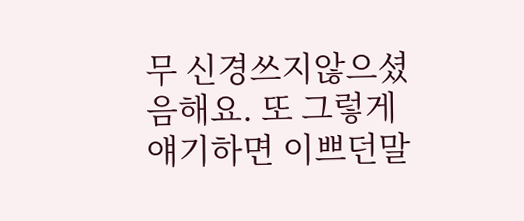무 신경쓰지않으셨음해요. 또 그렇게 얘기하면 이쁘던말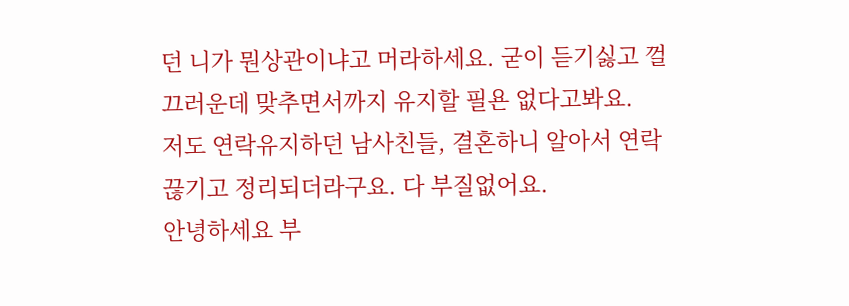던 니가 뭔상관이냐고 머라하세요. 굳이 듣기싫고 껄끄러운데 맞추면서까지 유지할 필욘 없다고봐요.
저도 연락유지하던 남사친들, 결혼하니 알아서 연락끊기고 정리되더라구요. 다 부질없어요.
안녕하세요 부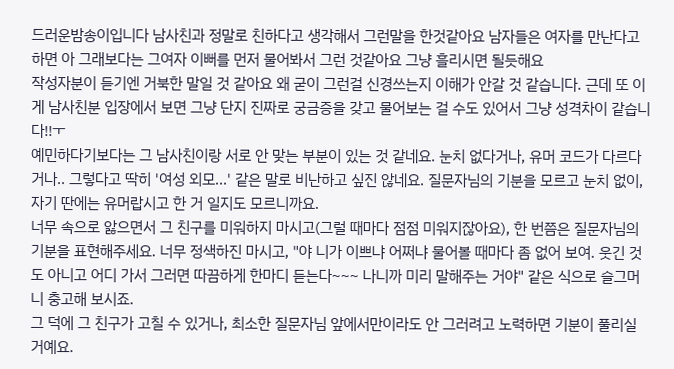드러운밤송이입니다 남사친과 정말로 친하다고 생각해서 그런말을 한것같아요 남자들은 여자를 만난다고 하면 아 그래보다는 그여자 이뻐를 먼저 물어봐서 그런 것같아요 그냥 흘리시면 될듯해요
작성자분이 듣기엔 거북한 말일 것 같아요 왜 굳이 그런걸 신경쓰는지 이해가 안갈 것 같습니다. 근데 또 이게 남사친분 입장에서 보면 그냥 단지 진짜로 궁금증을 갖고 물어보는 걸 수도 있어서 그냥 성격차이 같습니다!!ㅜ
예민하다기보다는 그 남사친이랑 서로 안 맞는 부분이 있는 것 같네요. 눈치 없다거나, 유머 코드가 다르다거나.. 그렇다고 딱히 '여성 외모...' 같은 말로 비난하고 싶진 않네요. 질문자님의 기분을 모르고 눈치 없이, 자기 딴에는 유머랍시고 한 거 일지도 모르니까요.
너무 속으로 앓으면서 그 친구를 미워하지 마시고(그럴 때마다 점점 미워지잖아요), 한 번쯤은 질문자님의 기분을 표현해주세요. 너무 정색하진 마시고, "야 니가 이쁘냐 어쩌냐 물어볼 때마다 좀 없어 보여. 웃긴 것도 아니고 어디 가서 그러면 따끔하게 한마디 듣는다~~~ 나니까 미리 말해주는 거야" 같은 식으로 슬그머니 충고해 보시죠.
그 덕에 그 친구가 고칠 수 있거나, 최소한 질문자님 앞에서만이라도 안 그러려고 노력하면 기분이 풀리실 거예요.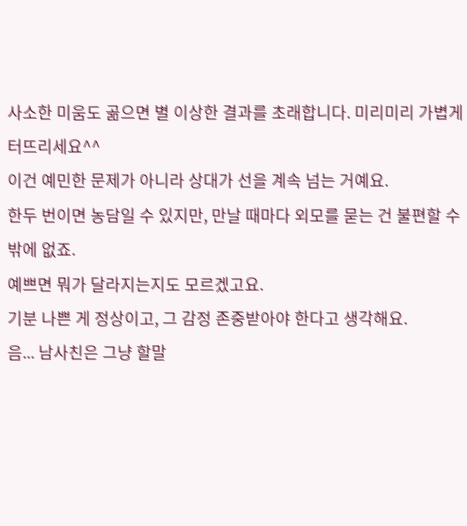사소한 미움도 곪으면 별 이상한 결과를 초래합니다. 미리미리 가볍게 터뜨리세요^^
이건 예민한 문제가 아니라 상대가 선을 계속 넘는 거예요.
한두 번이면 농담일 수 있지만, 만날 때마다 외모를 묻는 건 불편할 수밖에 없죠.
예쁘면 뭐가 달라지는지도 모르겠고요.
기분 나쁜 게 정상이고, 그 감정 존중받아야 한다고 생각해요.
음... 남사친은 그냥 할말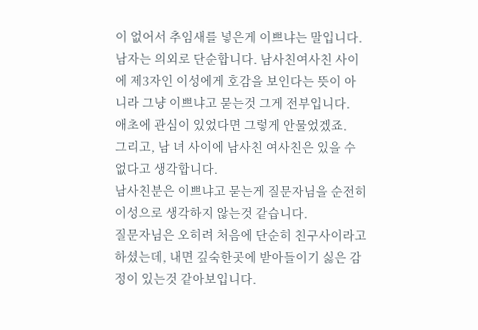이 없어서 추임새를 넣은게 이쁘냐는 말입니다.
남자는 의외로 단순합니다. 남사친여사친 사이에 제3자인 이성에게 호감을 보인다는 뜻이 아니라 그냥 이쁘냐고 묻는것 그게 전부입니다.
애초에 관심이 있었다면 그렇게 안물었겠죠.
그리고, 남 녀 사이에 남사친 여사친은 있을 수 없다고 생각합니다.
남사친분은 이쁘냐고 묻는게 질문자님을 순전히 이성으로 생각하지 않는것 같습니다.
질문자님은 오히려 처음에 단순히 친구사이라고 하셨는데, 내면 깊숙한곳에 받아들이기 싫은 감정이 있는것 같아보입니다.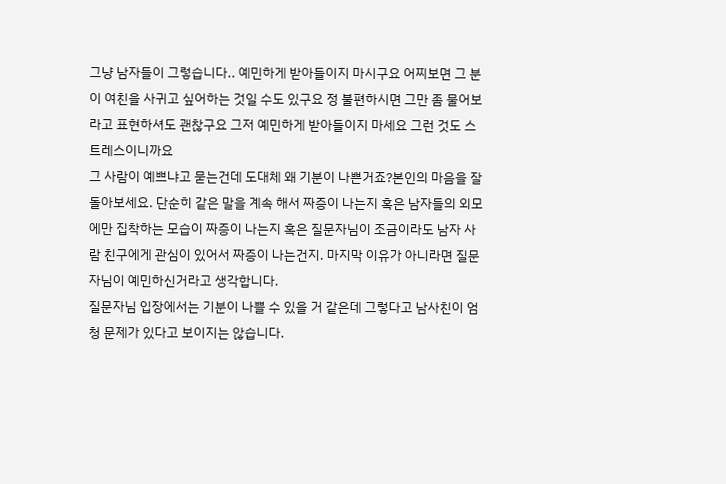그냥 남자들이 그렇습니다.. 예민하게 받아들이지 마시구요 어찌보면 그 분이 여친을 사귀고 싶어하는 것일 수도 있구요 정 불편하시면 그만 좀 물어보라고 표현하셔도 괜찮구요 그저 예민하게 받아들이지 마세요 그런 것도 스트레스이니까요
그 사람이 예쁘냐고 묻는건데 도대체 왜 기분이 나쁜거죠?본인의 마음을 잘 돌아보세요. 단순히 같은 말을 계속 해서 짜증이 나는지 혹은 남자들의 외모에만 집착하는 모습이 짜증이 나는지 혹은 질문자님이 조금이라도 남자 사람 친구에게 관심이 있어서 짜증이 나는건지. 마지막 이유가 아니라면 질문자님이 예민하신거라고 생각합니다.
질문자님 입장에서는 기분이 나쁠 수 있을 거 같은데 그렇다고 남사친이 엄청 문제가 있다고 보이지는 않습니다.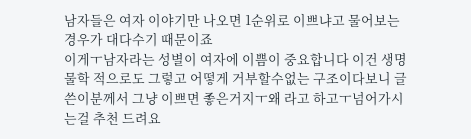남자들은 여자 이야기만 나오면 1순위로 이쁘냐고 물어보는 경우가 대다수기 때문이죠
이게ㅜ남자라는 성별이 여자에 이쁨이 중요합니다 이건 생명물학 적으로도 그렇고 어떻게 거부할수없는 구조이다보니 글쓴이분께서 그냥 이쁘면 좋은거지ㅜ왜 라고 하고ㅜ넘어가시는걸 추천 드려요